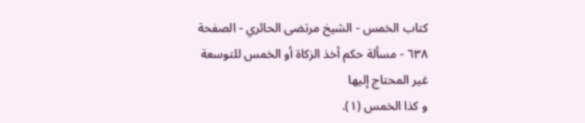كتاب الخمس - الشيخ مرتضى الحائري - الصفحة ٦٣٨ - مسألة حكم أخذ الزكاة أو الخمس للتوسعة غير المحتاج إليها
و كذا الخمس (١).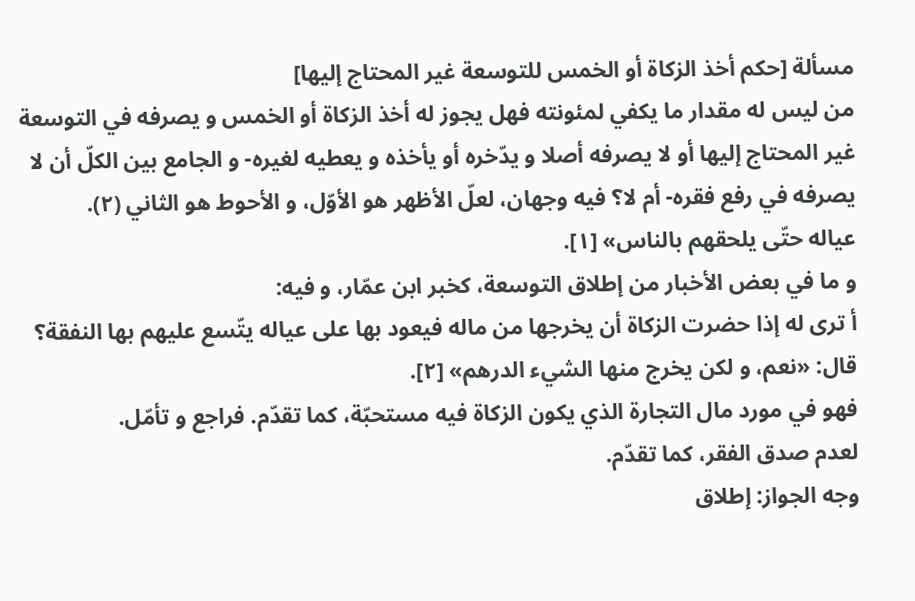مسألة [حكم أخذ الزكاة أو الخمس للتوسعة غير المحتاج إليها]
من ليس له مقدار ما يكفي لمئونته فهل يجوز له أخذ الزكاة أو الخمس و يصرفه في التوسعة غير المحتاج إليها أو لا يصرفه أصلا و يدّخره أو يأخذه و يعطيه لغيره- و الجامع بين الكلّ أن لا يصرفه في رفع فقره- أم لا؟ فيه وجهان، لعلّ الأظهر هو الأوّل، و الأحوط هو الثاني (٢).
عياله حتّى يلحقهم بالناس» [١].
و ما في بعض الأخبار من إطلاق التوسعة، كخبر ابن عمّار، و فيه:
أ ترى له إذا حضرت الزكاة أن يخرجها من ماله فيعود بها على عياله يتّسع عليهم بها النفقة؟ قال: «نعم، و لكن يخرج منها الشيء الدرهم» [٢].
فهو في مورد مال التجارة الذي يكون الزكاة فيه مستحبّة، كما تقدّم. فراجع و تأمّل.
لعدم صدق الفقر، كما تقدّم.
وجه الجواز: إطلاق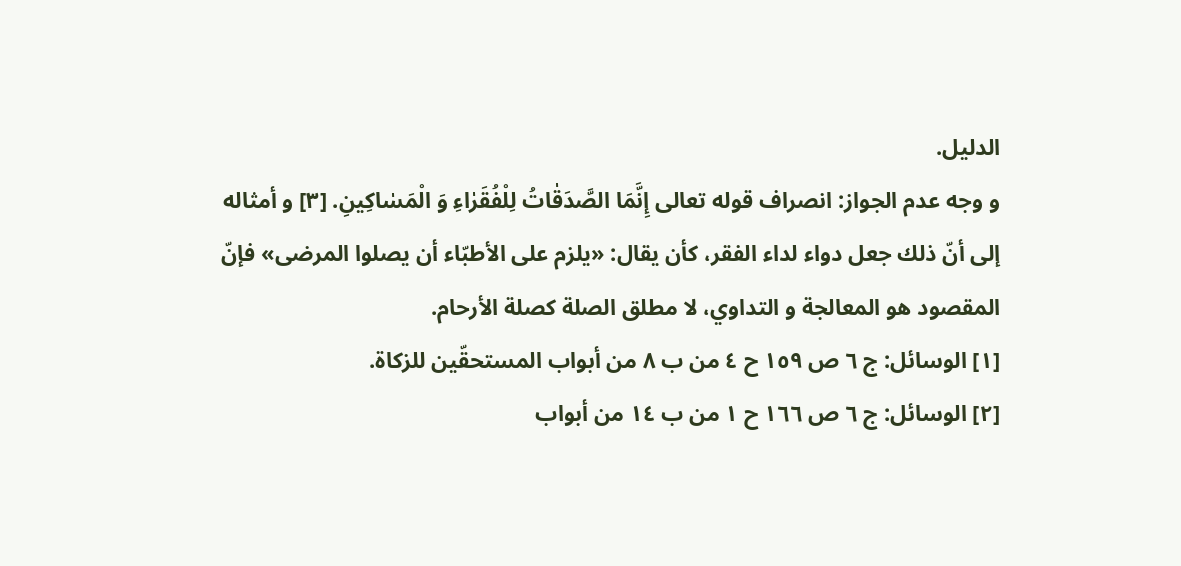الدليل.
و وجه عدم الجواز: انصراف قوله تعالى إِنَّمَا الصَّدَقٰاتُ لِلْفُقَرٰاءِ وَ الْمَسٰاكِينِ. [٣] و أمثاله إلى أنّ ذلك جعل دواء لداء الفقر، كأن يقال: «يلزم على الأطبّاء أن يصلوا المرضى» فإنّ المقصود هو المعالجة و التداوي، لا مطلق الصلة كصلة الأرحام.
[١] الوسائل: ج ٦ ص ١٥٩ ح ٤ من ب ٨ من أبواب المستحقّين للزكاة.
[٢] الوسائل: ج ٦ ص ١٦٦ ح ١ من ب ١٤ من أبواب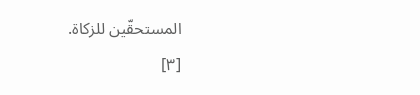المستحقّين للزكاة.
[٣]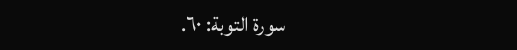سورة التوبة: ٦٠.